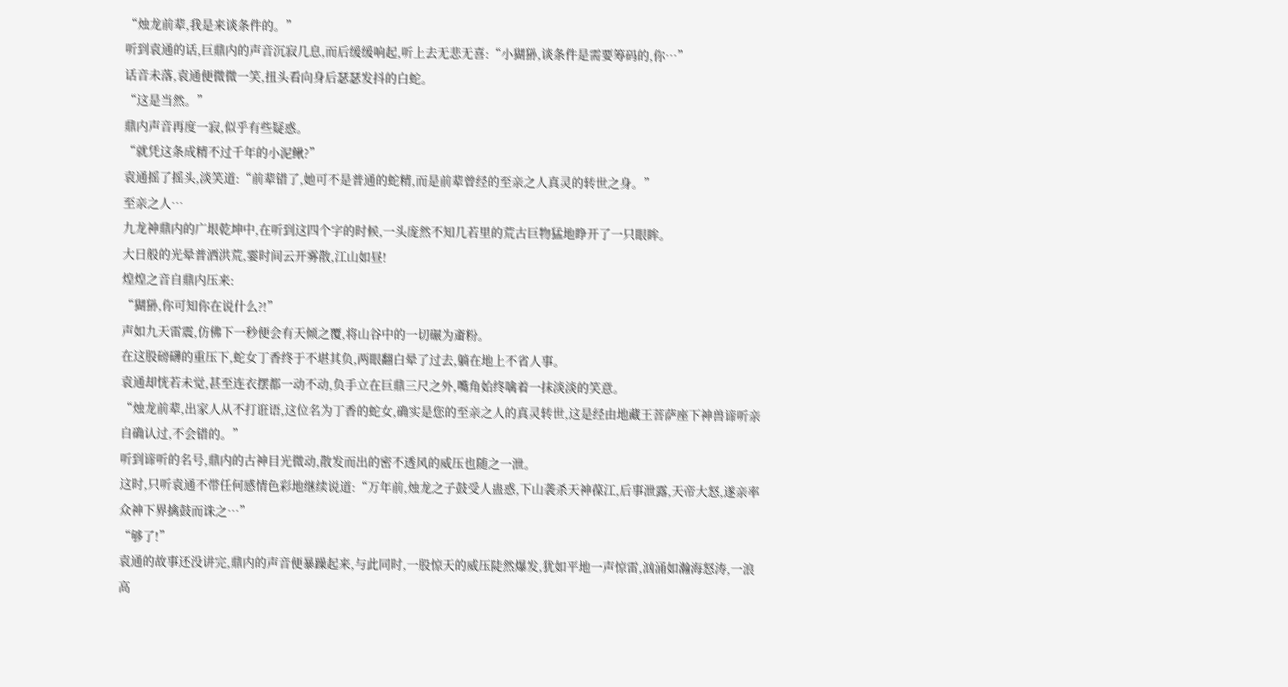“烛龙前辈,我是来谈条件的。”
听到袁通的话,巨鼎内的声音沉寂几息,而后缓缓响起,听上去无悲无喜:“小猢狲,谈条件是需要筹码的,你…”
话音未落,袁通便微微一笑,扭头看向身后瑟瑟发抖的白蛇。
“这是当然。”
鼎内声音再度一寂,似乎有些疑惑。
“就凭这条成精不过千年的小泥鳅?”
袁通摇了摇头,淡笑道:“前辈错了,她可不是普通的蛇精,而是前辈曾经的至亲之人真灵的转世之身。”
至亲之人…
九龙神鼎内的广垠乾坤中,在听到这四个字的时候,一头庞然不知几若里的荒古巨物猛地睁开了一只眼眸。
大日般的光晕普洒洪荒,霎时间云开雾散,江山如昼!
煌煌之音自鼎内压来:
“猢狲,你可知你在说什么?!”
声如九天雷震,仿佛下一秒便会有天倾之覆,将山谷中的一切碾为齑粉。
在这股磅礴的重压下,蛇女丁香终于不堪其负,两眼翻白晕了过去,躺在地上不省人事。
袁通却恍若未觉,甚至连衣摆都一动不动,负手立在巨鼎三尺之外,嘴角始终噙着一抹淡淡的笑意。
“烛龙前辈,出家人从不打诳语,这位名为丁香的蛇女,确实是您的至亲之人的真灵转世,这是经由地藏王菩萨座下神兽谛听亲自确认过,不会错的。”
听到谛听的名号,鼎内的古神目光微动,散发而出的密不透风的威压也随之一泄。
这时,只听袁通不带任何感情色彩地继续说道:“万年前,烛龙之子鼓受人蛊惑,下山袭杀天神葆江,后事泄露,天帝大怒,遂亲率众神下界擒鼓而诛之…”
“够了!”
袁通的故事还没讲完,鼎内的声音便暴躁起来,与此同时,一股惊天的威压陡然爆发,犹如平地一声惊雷,汹涌如瀚海怒涛,一浪高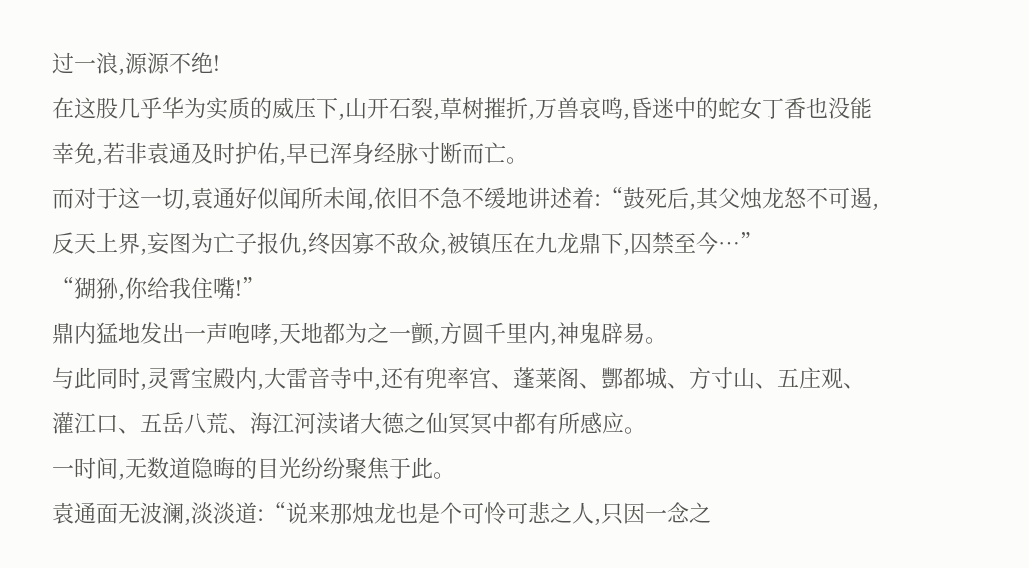过一浪,源源不绝!
在这股几乎华为实质的威压下,山开石裂,草树摧折,万兽哀鸣,昏迷中的蛇女丁香也没能幸免,若非袁通及时护佑,早已浑身经脉寸断而亡。
而对于这一切,袁通好似闻所未闻,依旧不急不缓地讲述着:“鼓死后,其父烛龙怒不可遏,反天上界,妄图为亡子报仇,终因寡不敌众,被镇压在九龙鼎下,囚禁至今…”
“猢狲,你给我住嘴!”
鼎内猛地发出一声咆哮,天地都为之一颤,方圆千里内,神鬼辟易。
与此同时,灵霄宝殿内,大雷音寺中,还有兜率宫、蓬莱阁、酆都城、方寸山、五庄观、灌江口、五岳八荒、海江河渎诸大德之仙冥冥中都有所感应。
一时间,无数道隐晦的目光纷纷聚焦于此。
袁通面无波澜,淡淡道:“说来那烛龙也是个可怜可悲之人,只因一念之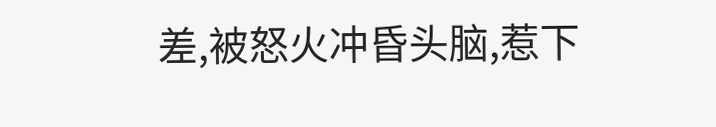差,被怒火冲昏头脑,惹下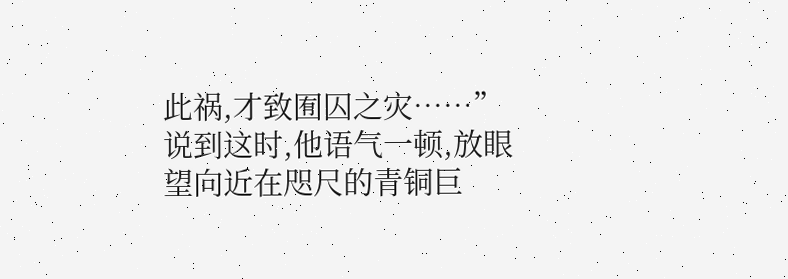此祸,才致囿囚之灾……”
说到这时,他语气一顿,放眼望向近在咫尺的青铜巨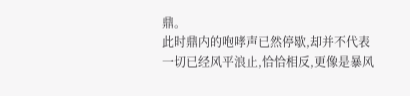鼎。
此时鼎内的咆哮声已然停歇,却并不代表一切已经风平浪止,恰恰相反,更像是暴风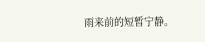雨来前的短暂宁静。